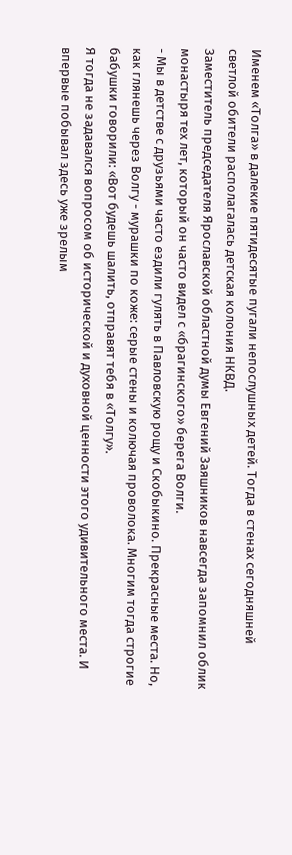Именем «Толга» в далекие пятидесятые пугали непослушных детей. Тогда в стенах сегодняшней светлой обители располагалась детская колония НКВД.
Заместитель председателя Ярославской областной думы Евгений Заяшников навсегда запомнил облик монастыря тех лет, который он часто видел с «брагинского» берега Волги.
- Мы в детстве с друзьями часто ездили гулять в Павловскую рощу и Скобыкино. Прекрасные места. Но, как глянешь через Волгу - мурашки по коже: серые стены и колючая проволока. Многим тогда строгие бабушки говорили: «Вот будешь шалить, отправят тебя в «Толгу».
Я тогда не задавался вопросом об исторической и духовной ценности этого удивительного места. И впервые побывал здесь уже зрелым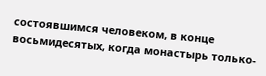состоявшимся человеком, в конце восьмидесятых, когда монастырь только-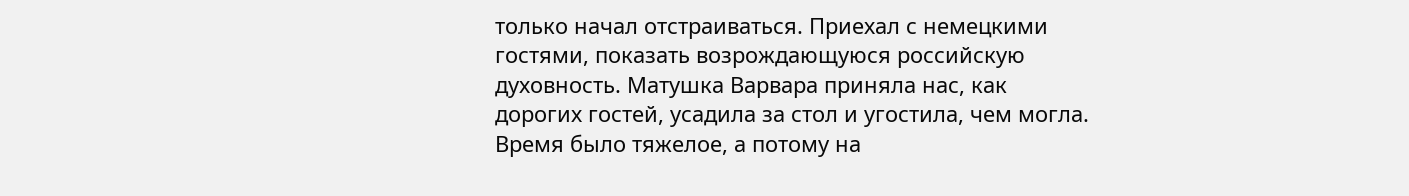только начал отстраиваться. Приехал с немецкими гостями, показать возрождающуюся российскую духовность. Матушка Варвара приняла нас, как дорогих гостей, усадила за стол и угостила, чем могла. Время было тяжелое, а потому на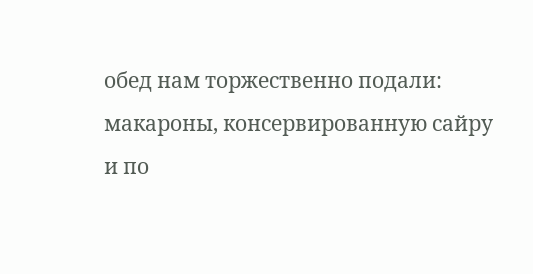обед нам торжественно подали: макароны, консервированную сайру и по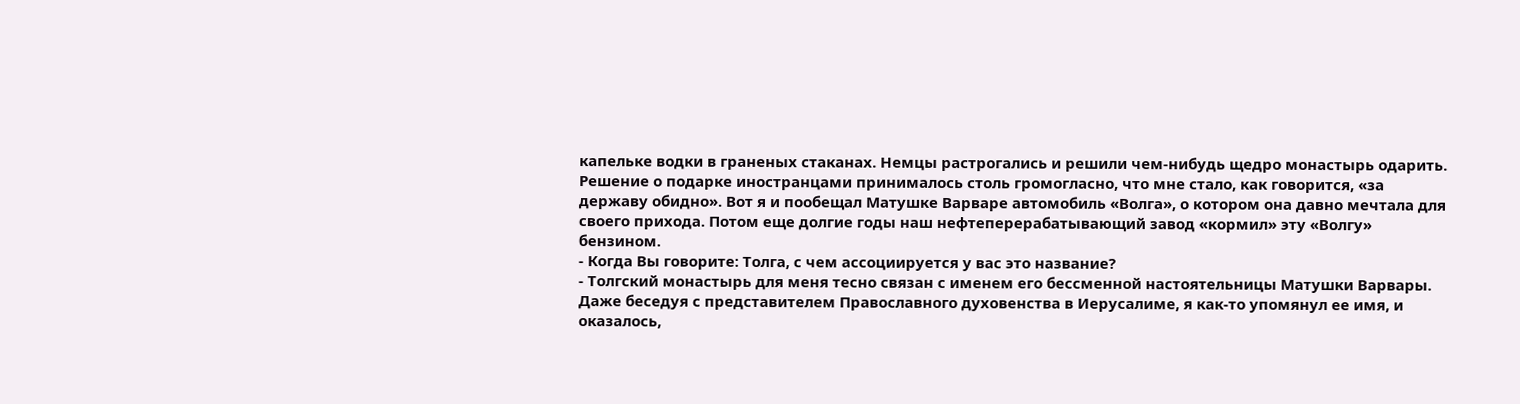капельке водки в граненых стаканах. Немцы растрогались и решили чем-нибудь щедро монастырь одарить. Решение о подарке иностранцами принималось столь громогласно, что мне стало, как говорится, «за державу обидно». Вот я и пообещал Матушке Варваре автомобиль «Волга», о котором она давно мечтала для своего прихода. Потом еще долгие годы наш нефтеперерабатывающий завод «кормил» эту «Волгу» бензином.
- Когда Вы говорите: Толга, с чем ассоциируется у вас это название?
- Толгский монастырь для меня тесно связан с именем его бессменной настоятельницы Матушки Варвары. Даже беседуя с представителем Православного духовенства в Иерусалиме, я как-то упомянул ее имя, и оказалось,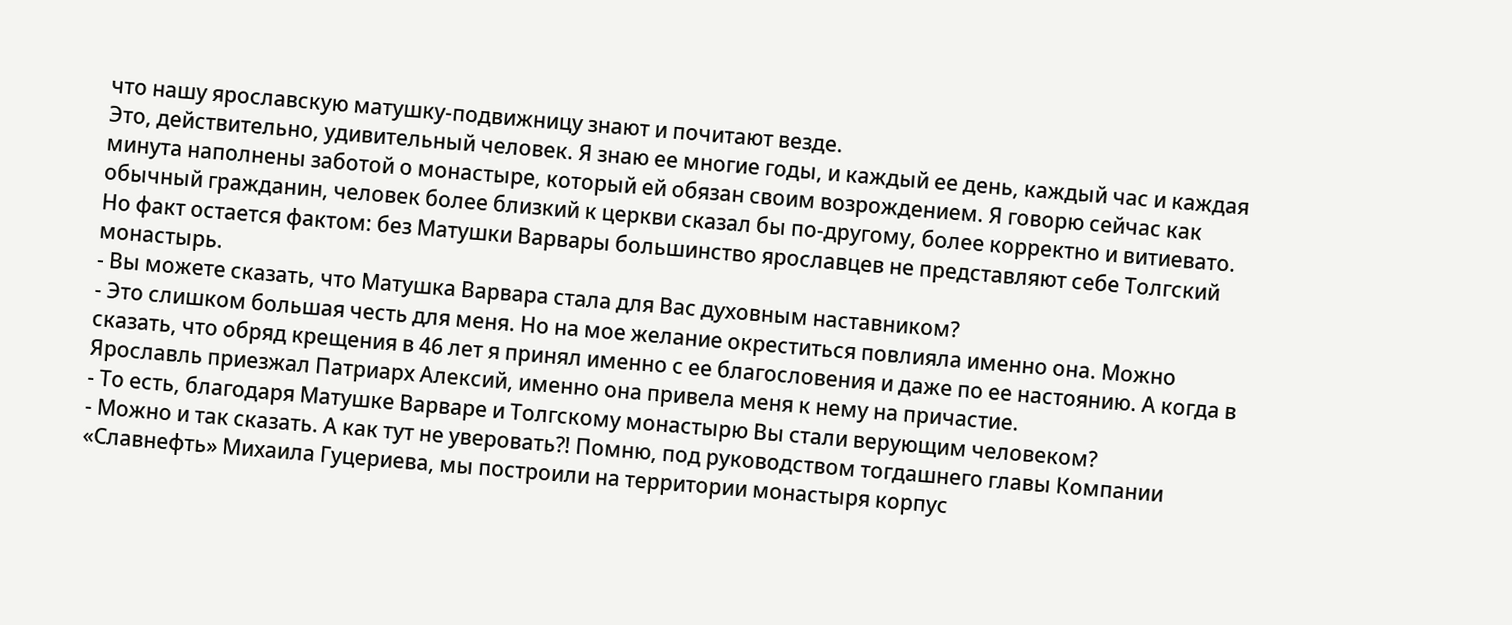что нашу ярославскую матушку-подвижницу знают и почитают везде.
Это, действительно, удивительный человек. Я знаю ее многие годы, и каждый ее день, каждый час и каждая минута наполнены заботой о монастыре, который ей обязан своим возрождением. Я говорю сейчас как обычный гражданин, человек более близкий к церкви сказал бы по-другому, более корректно и витиевато. Но факт остается фактом: без Матушки Варвары большинство ярославцев не представляют себе Толгский монастырь.
- Вы можете сказать, что Матушка Варвара стала для Вас духовным наставником?
- Это слишком большая честь для меня. Но на мое желание окреститься повлияла именно она. Можно сказать, что обряд крещения в 46 лет я принял именно с ее благословения и даже по ее настоянию. А когда в Ярославль приезжал Патриарх Алексий, именно она привела меня к нему на причастие.
- То есть, благодаря Матушке Варваре и Толгскому монастырю Вы стали верующим человеком?
- Можно и так сказать. А как тут не уверовать?! Помню, под руководством тогдашнего главы Компании «Славнефть» Михаила Гуцериева, мы построили на территории монастыря корпус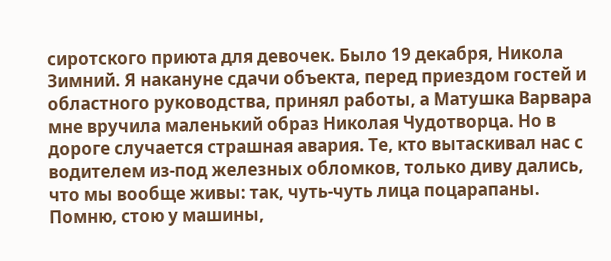сиротского приюта для девочек. Было 19 декабря, Никола Зимний. Я накануне сдачи объекта, перед приездом гостей и областного руководства, принял работы, а Матушка Варвара мне вручила маленький образ Николая Чудотворца. Но в дороге случается страшная авария. Те, кто вытаскивал нас с водителем из-под железных обломков, только диву дались, что мы вообще живы: так, чуть-чуть лица поцарапаны. Помню, стою у машины,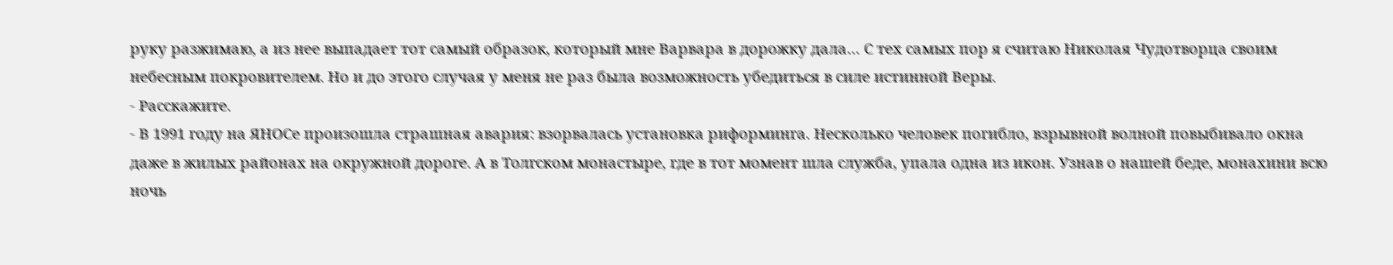руку разжимаю, а из нее выпадает тот самый образок, который мне Варвара в дорожку дала… С тех самых пор я считаю Николая Чудотворца своим небесным покровителем. Но и до этого случая у меня не раз была возможность убедиться в силе истинной Веры.
- Расскажите.
- В 1991 году на ЯНОСе произошла страшная авария: взорвалась установка риформинга. Несколько человек погибло, взрывной волной повыбивало окна даже в жилых районах на окружной дороге. А в Толгском монастыре, где в тот момент шла служба, упала одна из икон. Узнав о нашей беде, монахини всю ночь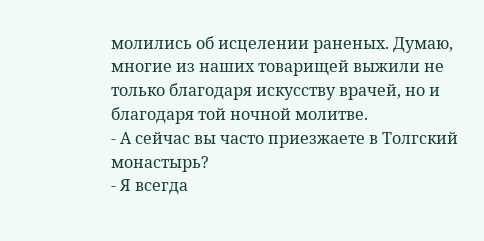молились об исцелении раненых. Думаю, многие из наших товарищей выжили не только благодаря искусству врачей, но и благодаря той ночной молитве.
- А сейчас вы часто приезжаете в Толгский монастырь?
- Я всегда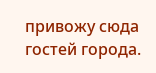привожу сюда гостей города.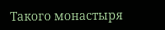Такого монастыря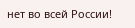нет во всей России!